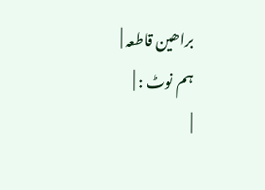براھین قاطعہ |
ہم نوٹ : |
|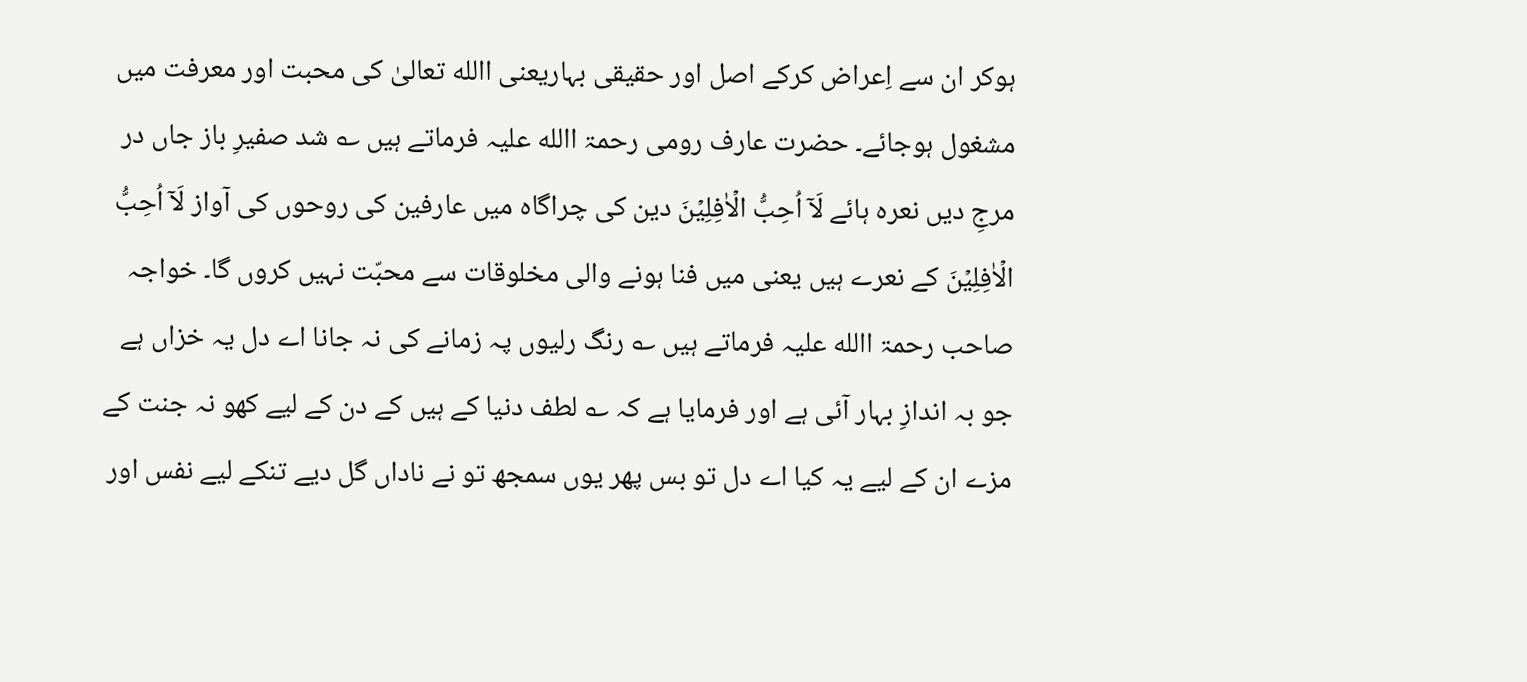ہوکر ان سے اِعراض کرکے اصل اور حقیقی بہاریعنی االله تعالیٰ کی محبت اور معرفت میں مشغول ہوجائے۔ حضرت عارف رومی رحمۃ االله علیہ فرماتے ہیں ؎ شد صفیرِ باز جاں در مرجِ دیں نعرہ ہائے لَاۤ اُحِبُّ الۡاٰفِلِیۡنَ دین کی چراگاہ میں عارفین کی روحوں کی آواز لَاۤ اُحِبُّ الۡاٰفِلِیۡنَ کے نعرے ہیں یعنی میں فنا ہونے والی مخلوقات سے محبّت نہیں کروں گا۔ خواجہ صاحب رحمۃ االله علیہ فرماتے ہیں ؎ رنگ رلیوں پہ زمانے کی نہ جانا اے دل یہ خزاں ہے جو بہ اندازِ بہار آئی ہے اور فرمایا ہے کہ ؎ لطف دنیا کے ہیں کے دن کے لیے کھو نہ جنت کے مزے ان کے لیے یہ کیا اے دل تو بس پھر یوں سمجھ تو نے ناداں گل دیے تنکے لیے نفس اور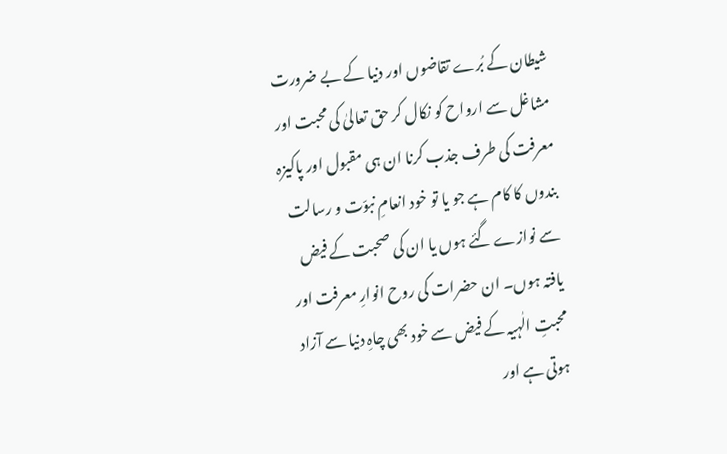شیطان کے بُرے تقاضوں اور دنیا کے بے ضرورت مشاغل سے ارواح کو نکال کر حق تعالیٰ کی محبت اور معرفت کی طرف جذب کرنا ان ہی مقبول اور پاکیزہ بندوں کا کام ہے جو یا تو خود انعامِ نبوّت و رسالت سے نوازے گئے ہوں یا ان کی صحبت کے فیض یافتہ ہوں۔ ان حضرات کی روح انوارِ معرفت اور محبتِ الٰہیہ کے فیض سے خود بھی چاہِ دنیا سے آزاد ہوتی ہے اور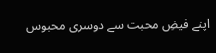اپنے فیضِ محبت سے دوسری محبوس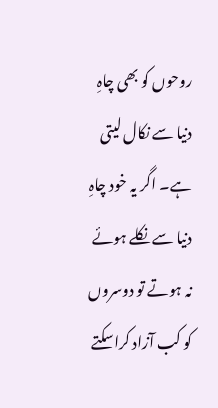روحوں کو بھی چاہِ دنیا سے نکال لیتی ہے۔ اگر یہ خود چاہِ دنیا سے نکلے ہوئے نہ ہوتے تو دوسروں کو کب آزاد کراسکتے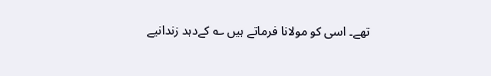تھے۔ اسی کو مولانا فرماتے ہیں ؎ کےدہد زندانیے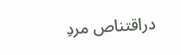دراقتناص مردِ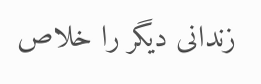زندانی دیگر را خلاص